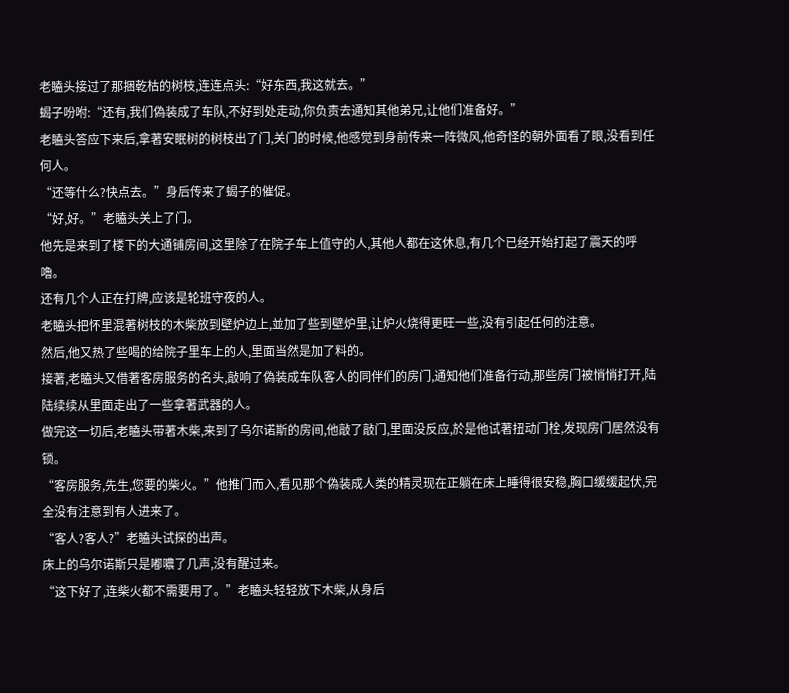老瞌头接过了那捆乾枯的树枝,连连点头:“好东西,我这就去。”
蝎子吩咐:“还有,我们偽装成了车队,不好到处走动,你负责去通知其他弟兄,让他们准备好。”
老瞌头答应下来后,拿著安眠树的树枝出了门,关门的时候,他感觉到身前传来一阵微风,他奇怪的朝外面看了眼,没看到任何人。
“还等什么?快点去。”身后传来了蝎子的催促。
“好,好。”老瞌头关上了门。
他先是来到了楼下的大通铺房间,这里除了在院子车上值守的人,其他人都在这休息,有几个已经开始打起了震天的呼嚕。
还有几个人正在打牌,应该是轮班守夜的人。
老瞌头把怀里混著树枝的木柴放到壁炉边上,並加了些到壁炉里,让炉火烧得更旺一些,没有引起任何的注意。
然后,他又热了些喝的给院子里车上的人,里面当然是加了料的。
接著,老瞌头又借著客房服务的名头,敲响了偽装成车队客人的同伴们的房门,通知他们准备行动,那些房门被悄悄打开,陆陆续续从里面走出了一些拿著武器的人。
做完这一切后,老瞌头带著木柴,来到了乌尔诺斯的房间,他敲了敲门,里面没反应,於是他试著扭动门栓,发现房门居然没有锁。
“客房服务,先生,您要的柴火。”他推门而入,看见那个偽装成人类的精灵现在正躺在床上睡得很安稳,胸口缓缓起伏,完全没有注意到有人进来了。
“客人?客人?”老瞌头试探的出声。
床上的乌尔诺斯只是嘟噥了几声,没有醒过来。
“这下好了,连柴火都不需要用了。”老瞌头轻轻放下木柴,从身后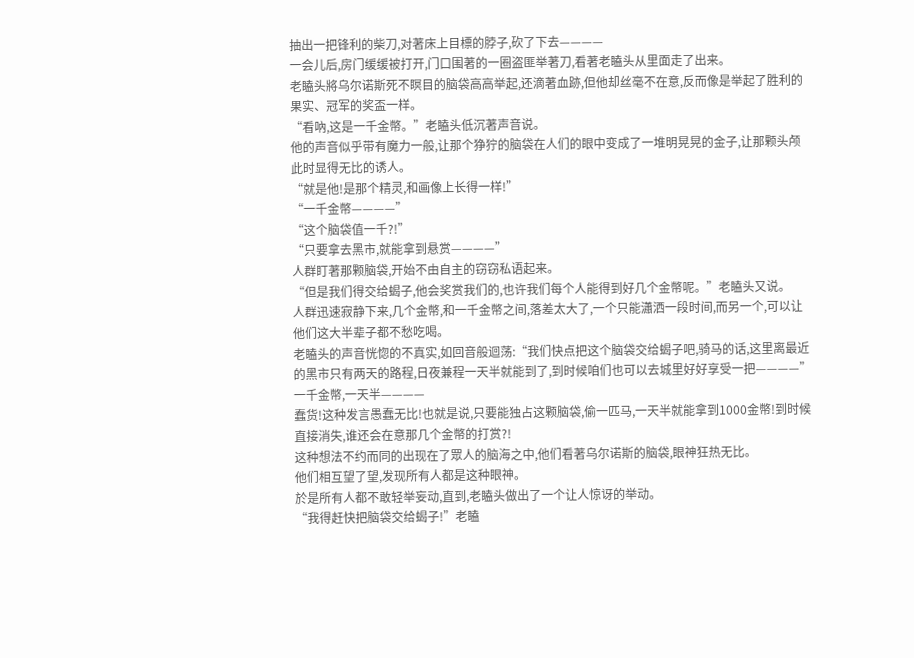抽出一把锋利的柴刀,对著床上目標的脖子,砍了下去————
一会儿后,房门缓缓被打开,门口围著的一圈盗匪举著刀,看著老瞌头从里面走了出来。
老瞌头將乌尔诺斯死不瞑目的脑袋高高举起,还滴著血跡,但他却丝毫不在意,反而像是举起了胜利的果实、冠军的奖盃一样。
“看吶,这是一千金幣。”老瞌头低沉著声音说。
他的声音似乎带有魔力一般,让那个狰狞的脑袋在人们的眼中变成了一堆明晃晃的金子,让那颗头颅此时显得无比的诱人。
“就是他!是那个精灵,和画像上长得一样!”
“一千金幣————”
“这个脑袋值一千?!”
“只要拿去黑市,就能拿到悬赏————”
人群盯著那颗脑袋,开始不由自主的窃窃私语起来。
“但是我们得交给蝎子,他会奖赏我们的,也许我们每个人能得到好几个金幣呢。”老瞌头又说。
人群迅速寂静下来,几个金幣,和一千金幣之间,落差太大了,一个只能瀟洒一段时间,而另一个,可以让他们这大半辈子都不愁吃喝。
老瞌头的声音恍惚的不真实,如回音般迴荡:“我们快点把这个脑袋交给蝎子吧,骑马的话,这里离最近的黑市只有两天的路程,日夜兼程一天半就能到了,到时候咱们也可以去城里好好享受一把————”
一千金幣,一天半————
蠢货!这种发言愚蠢无比!也就是说,只要能独占这颗脑袋,偷一匹马,一天半就能拿到1000金幣!到时候直接消失,谁还会在意那几个金幣的打赏?!
这种想法不约而同的出现在了眾人的脑海之中,他们看著乌尔诺斯的脑袋,眼神狂热无比。
他们相互望了望,发现所有人都是这种眼神。
於是所有人都不敢轻举妄动,直到,老瞌头做出了一个让人惊讶的举动。
“我得赶快把脑袋交给蝎子!”老瞌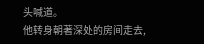头喊道。
他转身朝著深处的房间走去,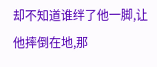却不知道谁绊了他一脚,让他摔倒在地,那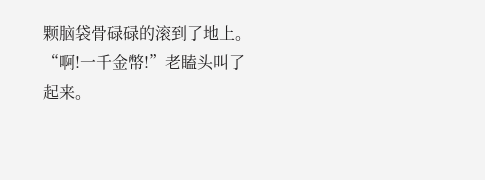颗脑袋骨碌碌的滚到了地上。
“啊!一千金幣!”老瞌头叫了起来。